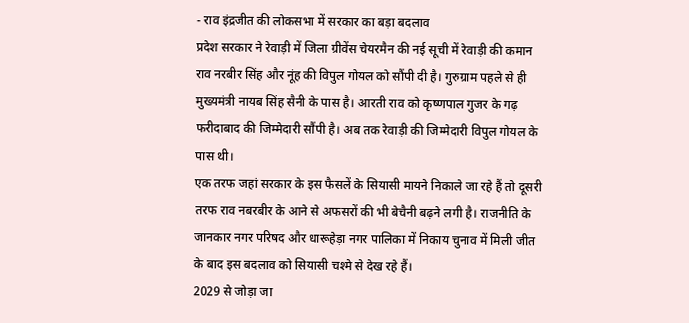- राव इंद्रजीत की लोकसभा में सरकार का बड़ा बदलाव
प्रदेश सरकार ने रेवाड़ी में जिला ग्रीवेंस चेयरमैन की नई सूची में रेवाड़ी की कमान राव नरबीर सिंह और नूंह की विपुल गोयल को सौंपी दी है। गुरुग्राम पहले से ही मुख्यमंत्री नायब सिंह सैनी के पास है। आरती राव को कृष्णपाल गुजर के गढ़ फरीदाबाद की जिम्मेदारी सौंपी है। अब तक रेवाड़ी की जिम्मेदारी विपुल गोयल के पास थी।
एक तरफ जहां सरकार के इस फैसलें के सियासी मायने निकाले जा रहे हैं तो दूसरी तरफ राव नबरबीर के आने से अफसरों की भी बेचैनी बढ़ने लगी है। राजनीति के जानकार नगर परिषद और धारूहेड़ा नगर पालिका में निकाय चुनाव में मिली जीत के बाद इस बदलाव को सियासी चश्मे से देख रहे हैं।
2029 से जोड़ा जा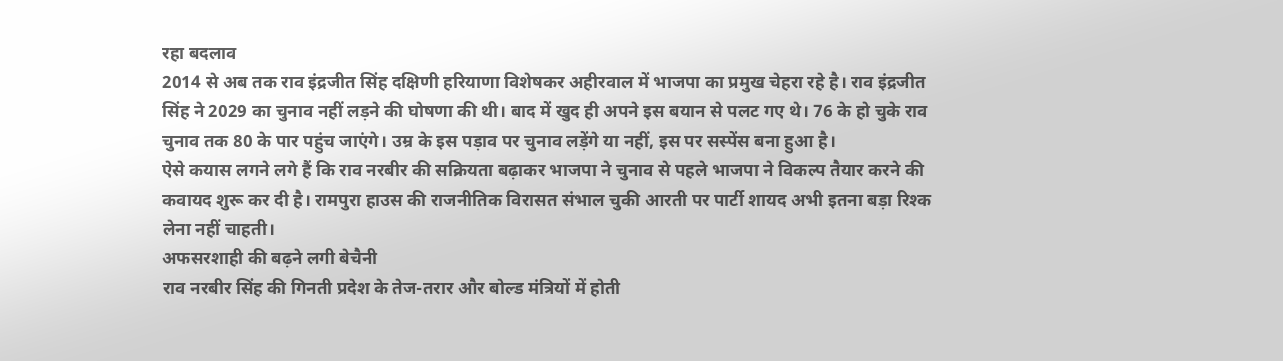रहा बदलाव
2014 से अब तक राव इंद्रजीत सिंह दक्षिणी हरियाणा विशेषकर अहीरवाल में भाजपा का प्रमुख चेहरा रहे है। राव इंद्रजीत सिंह ने 2029 का चुनाव नहीं लड़ने की घोषणा की थी। बाद में खुद ही अपने इस बयान से पलट गए थे। 76 के हो चुके राव चुनाव तक 80 के पार पहुंच जाएंगे। उम्र के इस पड़ाव पर चुनाव लड़ेंगे या नहीं, इस पर सस्पेंस बना हुआ है।
ऐसे कयास लगने लगे हैं कि राव नरबीर की सक्रियता बढ़ाकर भाजपा ने चुनाव से पहले भाजपा ने विकल्प तैयार करने की कवायद शुरू कर दी है। रामपुरा हाउस की राजनीतिक विरासत संभाल चुकी आरती पर पार्टी शायद अभी इतना बड़ा रिश्क लेना नहीं चाहती।
अफसरशाही की बढ़ने लगी बेचैनी
राव नरबीर सिंह की गिनती प्रदेश के तेज-तरार और बोल्ड मंत्रियों में होती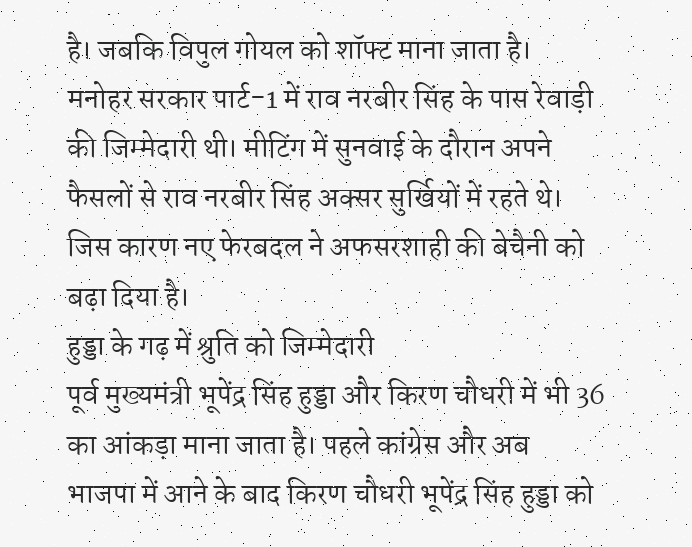है। जबकि विपुल गोयल को शॉफ्ट माना जाता है। मनोहर सरकार पार्ट-1 में राव नरबीर सिंह के पास रेवाड़ी की जिम्मेदारी थी। मीटिंग में सुनवाई के दौरान अपने फैसलों से राव नरबीर सिंह अक्सर सुर्खियों में रहते थे। जिस कारण नए फेरबदल ने अफसरशाही की बेचैनी को बढ़ा दिया है।
हुड्डा के गढ़ में श्रुति को जिम्मेदारी
पूर्व मुख्यमंत्री भूपेंद्र सिंह हुड्डा और किरण चौधरी में भी 36 का आंकड़ा माना जाता है। पहले कांग्रेस और अब भाजपा में आने के बाद किरण चौधरी भूपेंद्र सिंह हुड्डा को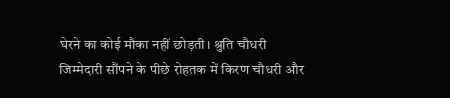घेरने का कोई मौका नहीं छोड़ती। श्रुति चौधरी जिम्मेदारी सौंपने के पीछे रोहतक में किरण चौधरी और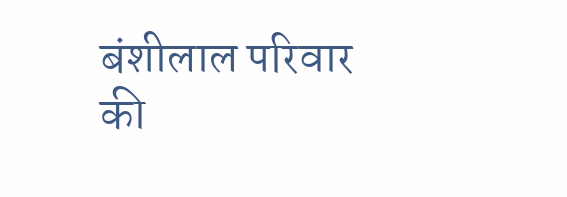बंशीलाल परिवार की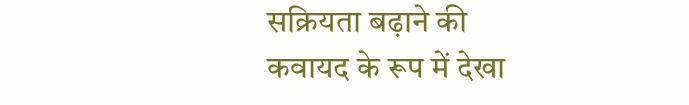सक्रियता बढ़ाने की कवायद के रूप में देखा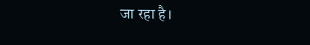जा रहा है।